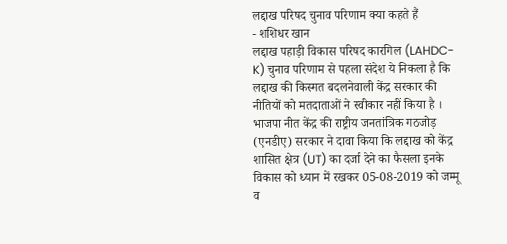लद्दाख परिषद चुनाव परिणाम क्या कहते हैं
- शशिधर खान
लद्दाख पहाड़ी विकास परिषद कारगिल (LAHDC-K) चुनाव परिणाम से पहला संदेश ये निकला है कि लद्दाख की किस्मत बदलनेवाली केंद्र सरकार की नीतियों को मतदाताओं ने स्वीकार नहीं किया है । भाजपा नीत केंद्र की राष्ट्रीय जनतांत्रिक गठजोड़ (एनडीए) सरकार ने दावा किया कि लद्दाख को केंद्र शासित क्षेत्र (UT) का दर्जा देने का फैसला इनके विकास को ध्यान में रखकर 05-08-2019 को जम्मू व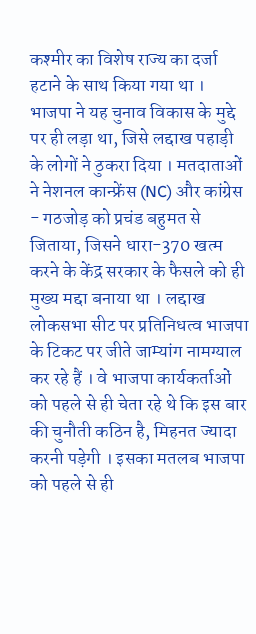कश्मीर का विशेष राज्य का दर्जा हटाने के साथ किया गया था । भाजपा ने यह चुनाव विकास के मुद्दे पर ही लड़ा था, जिसे लद्दाख पहाड़ी के लोगों ने ठुकरा दिया । मतदाताओं ने नेशनल कान्फ्रेंस (NC) और कांग्रेस - गठजोड़ को प्रचंड बहुमत से जिताया, जिसने धारा-370 खत्म करने के केंद्र सरकार के फैसले को ही मुख्य मद्दा बनाया था । लद्दाख लोकसभा सीट पर प्रतिनिधत्व भाजपा के टिकट पर जीते जाम्यांग नामग्याल कर रहे हैं । वे भाजपा कार्यकर्ताओं को पहले से ही चेता रहे थे कि इस बार की चुनौती कठिन है, मिहनत ज्यादा करनी पड़ेगी । इसका मतलब भाजपा को पहले से ही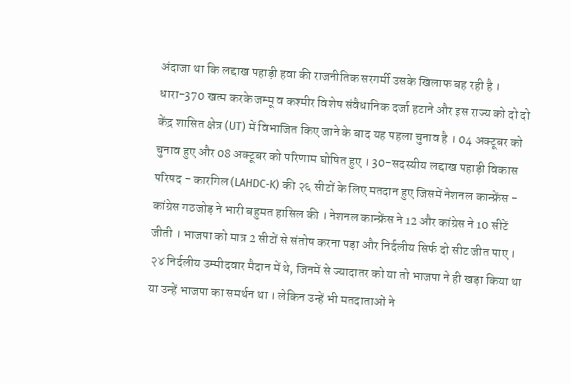अंदाजा था कि लद्दाख पहाड़ी हवा की राजनीतिक सरगर्मी उसके खिलाफ बह रही है ।
धारा-370 खत्म करके जम्मू व कश्मीर विशेष संवैधानिक दर्जा हटाने और इस राज्य को दो दो केंद्र शासित क्षेत्र (UT) में विभाजित किए जाने के बाद यह पहला चुनाव है । 04 अक्टूबर को चुनाव हुए और 08 अक्टूबर को परिणाम घोषित हुए । 30-सदस्यीय लद्दाख पहाड़ी विकास परिषद - कारगिल (LAHDC-K) की २६ सीटों के लिए मतदान हुए जिसमें नेशनल कान्फ्रेंस - कांग्रेस गठजोड़ ने भारी बहुमत हासिल की । नेशनल कान्फ्रेंस ने 12 और कांग्रेस ने 10 सीटें जीती । भाजपा को मात्र 2 सीटों से संतोष करना पड़ा और निर्दलीय सिर्फ दो सीट जीत पाए । २४ निर्दलीय उम्मीदवार मैदान में थे, जिनमें से ज्यादातर को या तो भाजपा ने ही खड़ा किया था या उन्हें भाजपा का समर्थन था । लेकिन उन्हें भी मतदाताओं ने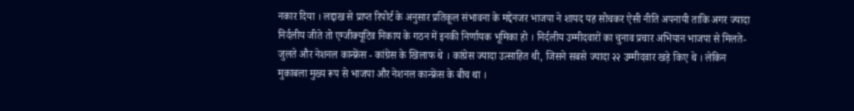नकार दिया । लद्दाख से प्राप्त रिपोर्ट के अनुसार प्रतिकूल संभावना के मद्देनजर भाजपा ने शायद यह सोचकर ऐसी नीति अपनायी ताकि अगर ज्यादा निर्दलीय जीते तो एग्जीक्यूटिव निकाय के गठन में इनकी निर्णायक भूमिका हो । निर्दलीय उम्मीदवारों का चुनाव प्रचार अभियान भाजपा से मिलते-जुलते और नेशनल कान्फ्रेंस - कांग्रेस के खिलाफ थे । कांग्रेस ज्यादा उत्साहित थी, जिसने सबसे ज्यादा २२ उम्मीदवार खड़े किए थे । लेकिन मुकाबला मुख्य रूप से भाजपा और नेशनल कान्फ्रेंस के बीच था ।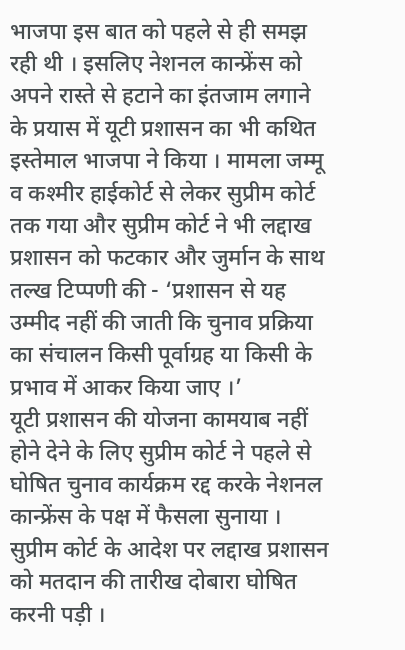भाजपा इस बात को पहले से ही समझ रही थी । इसलिए नेशनल कान्फ्रेंस को अपने रास्ते से हटाने का इंतजाम लगाने के प्रयास में यूटी प्रशासन का भी कथित इस्तेमाल भाजपा ने किया । मामला जम्मू व कश्मीर हाईकोर्ट से लेकर सुप्रीम कोर्ट तक गया और सुप्रीम कोर्ट ने भी लद्दाख प्रशासन को फटकार और जुर्मान के साथ तल्ख टिप्पणी की - ‘प्रशासन से यह उम्मीद नहीं की जाती कि चुनाव प्रक्रिया का संचालन किसी पूर्वाग्रह या किसी के प्रभाव में आकर किया जाए ।’
यूटी प्रशासन की योजना कामयाब नहीं होने देने के लिए सुप्रीम कोर्ट ने पहले से घोषित चुनाव कार्यक्रम रद्द करके नेशनल कान्फ्रेंस के पक्ष में फैसला सुनाया । सुप्रीम कोर्ट के आदेश पर लद्दाख प्रशासन को मतदान की तारीख दोबारा घोषित करनी पड़ी ।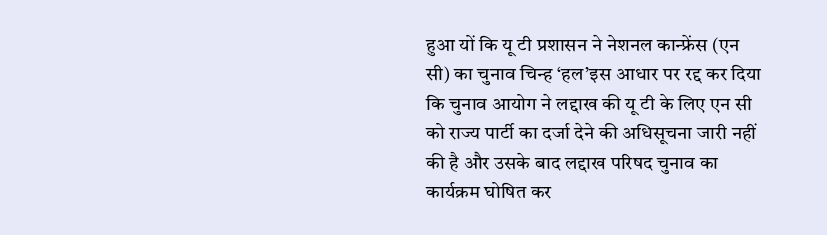हुआ यों कि यू टी प्रशासन ने नेशनल कान्फ्रेंस (एन सी) का चुनाव चिन्ह ‘हल’इस आधार पर रद्द कर दिया कि चुनाव आयोग ने लद्दाख की यू टी के लिए एन सी को राज्य पार्टी का दर्जा देने की अधिसूचना जारी नहीं की है और उसके बाद लद्दाख परिषद चुनाव का कार्यक्रम घोषित कर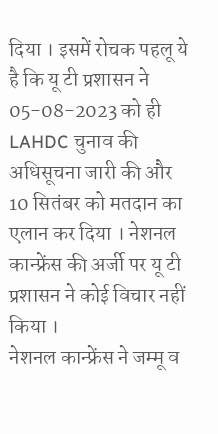दिया । इसमें रोचक पहलू ये है कि यू टी प्रशासन ने 05-08-2023 को ही LAHDC चुनाव की अधिसूचना जारी की और 10 सितंबर को मतदान का एलान कर दिया । नेशनल कान्फ्रेंस की अर्जी पर यू टी प्रशासन ने कोई विचार नहीं किया ।
नेशनल कान्फ्रेंस ने जम्मू व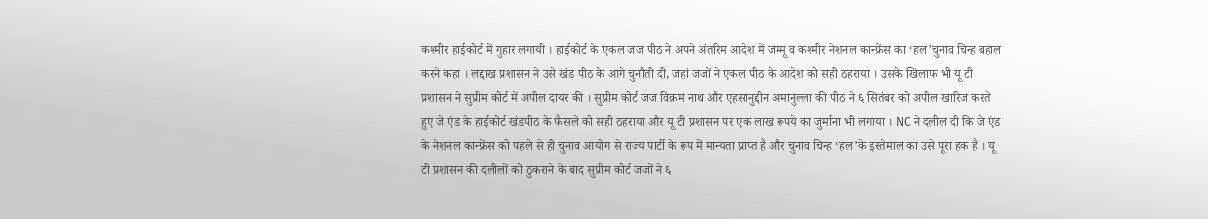कश्मीर हाईकोर्ट में गुहार लगायी । हाईकोर्ट के एकल जज पीठ ने अपने अंतरिम आदेश में जम्मू व कश्मीर नेशनल कान्फ्रेंस का ‘हल’चुनाव चिन्ह बहाल करने कहा । लद्दाख प्रशासन ने उसे खंड पीठ के आगे चुनौती दी, जहां जजों ने एकल पीठ के आदेश को सही ठहराया । उसके खिलाफ भी यू टी प्रशासन ने सुप्रीम कोर्ट में अपील दायर की । सुप्रीम कोर्ट जज विक्रम नाथ और एहसानुद्दीन अमानुल्ला की पीठ ने ६ सितंबर को अपील खारिज करते हुए जे एंड के हाईकोर्ट खंडपीठ के फैसले को सही ठहराया और यू टी प्रशासन पर एक लाख रूपये का जुर्माना भी लगाया । NC ने दलील दी कि जे एंड के नेशनल कान्फ्रेंस को पहले से ही चुनाव आयोग से राज्य पार्टी के रूप में मान्यता प्राप्त है और चुनाव चिन्ह ‘हल’के इस्तेमाल का उसे पूरा हक है । यू टी प्रशासन की दलीलों को ठुकराने के बाद सुप्रीम कोर्ट जजों ने ६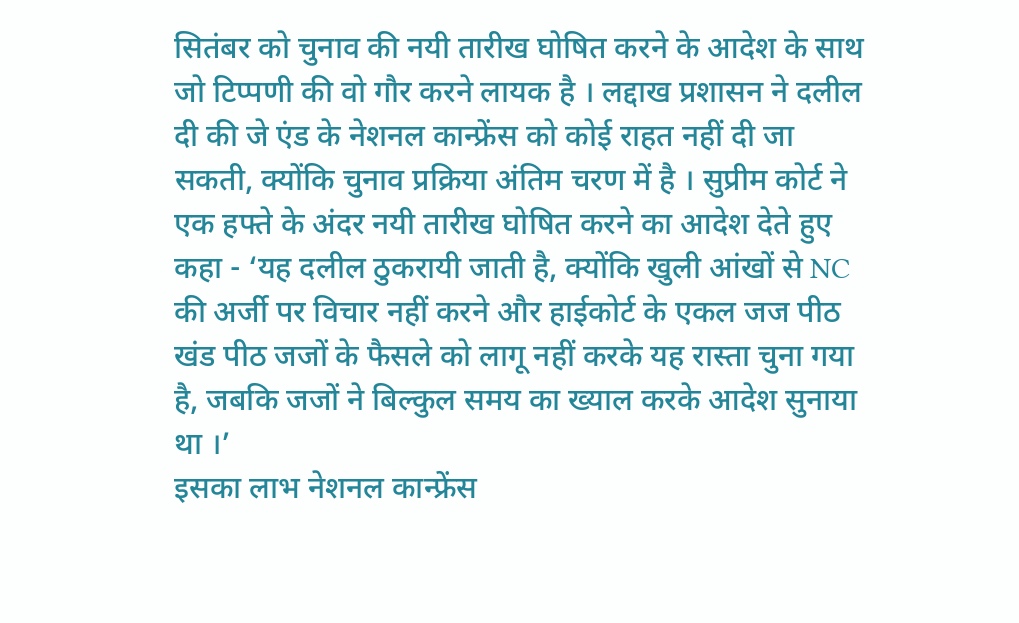सितंबर को चुनाव की नयी तारीख घोषित करने के आदेश के साथ जो टिप्पणी की वो गौर करने लायक है । लद्दाख प्रशासन ने दलील दी की जे एंड के नेशनल कान्फ्रेंस को कोई राहत नहीं दी जा सकती, क्योंकि चुनाव प्रक्रिया अंतिम चरण में है । सुप्रीम कोर्ट ने एक हफ्ते के अंदर नयी तारीख घोषित करने का आदेश देते हुए कहा - ‘यह दलील ठुकरायी जाती है, क्योंकि खुली आंखों से NC की अर्जी पर विचार नहीं करने और हाईकोर्ट के एकल जज पीठ खंड पीठ जजों के फैसले को लागू नहीं करके यह रास्ता चुना गया है, जबकि जजों ने बिल्कुल समय का ख्याल करके आदेश सुनाया था ।’
इसका लाभ नेशनल कान्फ्रेंस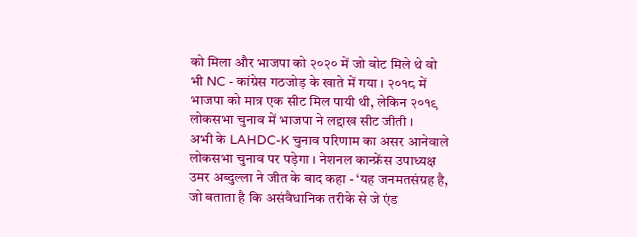को मिला और भाजपा को २०२० में जो वोट मिले थे वो भी NC - कांग्रेस गठजोड़ के खाते में गया । २०१८ में भाजपा को मात्र एक सीट मिल पायी थी, लेकिन २०१९ लोकसभा चुनाव में भाजपा ने लद्दाख सीट जीती ।
अभी के LAHDC-K चुनाव परिणाम का असर आनेवाले लोकसभा चुनाव पर पड़ेगा । नेशनल कान्फ्रेंस उपाध्यक्ष उमर अब्दुल्ला ने जीत के बाद कहा - ‘यह जनमतसंग्रह है, जो बताता है कि असंवैधानिक तरीके से जे एंड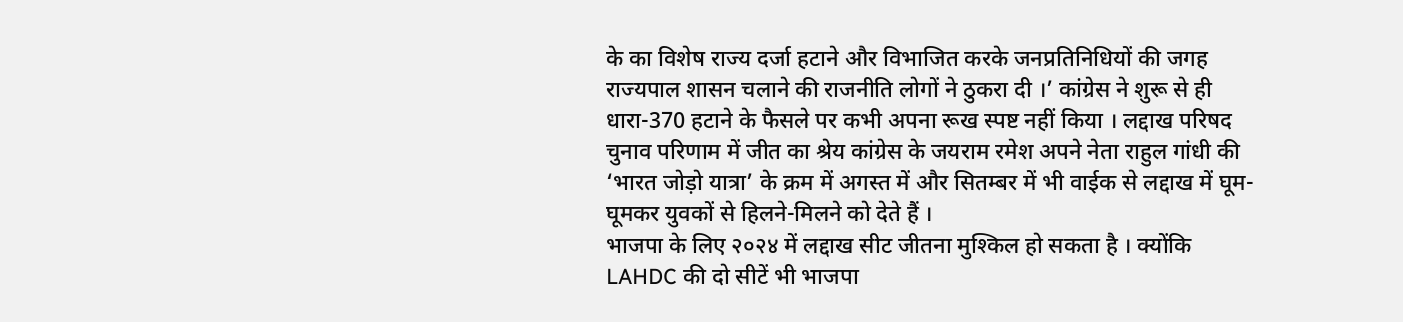के का विशेष राज्य दर्जा हटाने और विभाजित करके जनप्रतिनिधियों की जगह राज्यपाल शासन चलाने की राजनीति लोगों ने ठुकरा दी ।’ कांग्रेस ने शुरू से ही धारा-370 हटाने के फैसले पर कभी अपना रूख स्पष्ट नहीं किया । लद्दाख परिषद चुनाव परिणाम में जीत का श्रेय कांग्रेस के जयराम रमेश अपने नेता राहुल गांधी की ‘भारत जोड़ो यात्रा’ के क्रम में अगस्त में और सितम्बर में भी वाईक से लद्दाख में घूम-घूमकर युवकों से हिलने-मिलने को देते हैं ।
भाजपा के लिए २०२४ में लद्दाख सीट जीतना मुश्किल हो सकता है । क्योंकि LAHDC की दो सीटें भी भाजपा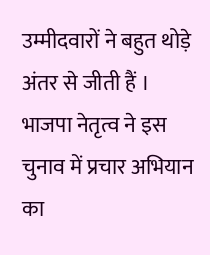उम्मीदवारों ने बहुत थोड़े अंतर से जीती हैं । भाजपा नेतृत्व ने इस चुनाव में प्रचार अभियान का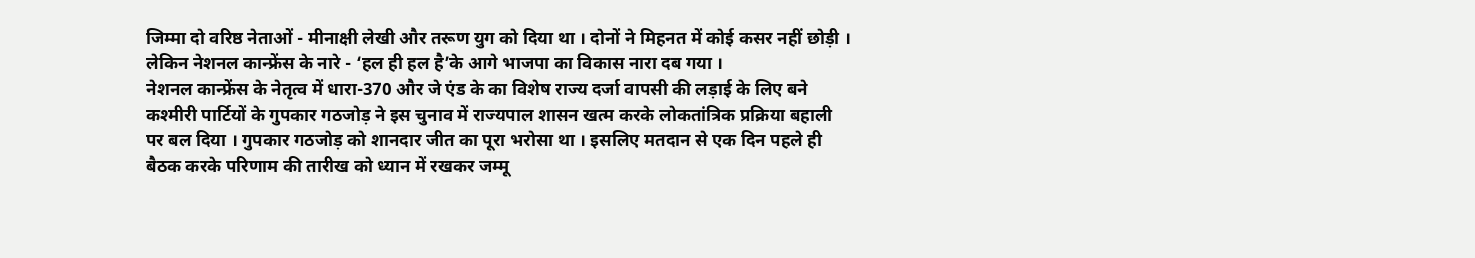जिम्मा दो वरिष्ठ नेताओं - मीनाक्षी लेखी और तरूण युग को दिया था । दोनों ने मिहनत में कोई कसर नहीं छोड़ी । लेकिन नेशनल कान्फ्रेंस के नारे - ‘हल ही हल है’के आगे भाजपा का विकास नारा दब गया ।
नेशनल कान्फ्रेंस के नेतृत्व में धारा-370 और जे एंड के का विशेष राज्य दर्जा वापसी की लड़ाई के लिए बने कश्मीरी पार्टियों के गुपकार गठजोड़ ने इस चुनाव में राज्यपाल शासन खत्म करके लोकतांत्रिक प्रक्रिया बहाली पर बल दिया । गुपकार गठजोड़ को शानदार जीत का पूरा भरोसा था । इसलिए मतदान से एक दिन पहले ही बैठक करके परिणाम की तारीख को ध्यान में रखकर जम्मू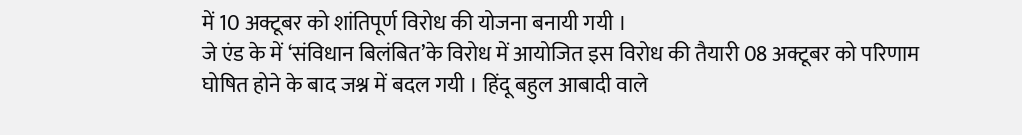में 10 अक्टूबर को शांतिपूर्ण विरोध की योजना बनायी गयी ।
जे एंड के में ‘संविधान बिलंबित’के विरोध में आयोजित इस विरोध की तैयारी 08 अक्टूबर को परिणाम घोषित होने के बाद जश्न में बदल गयी । हिंदू बहुल आबादी वाले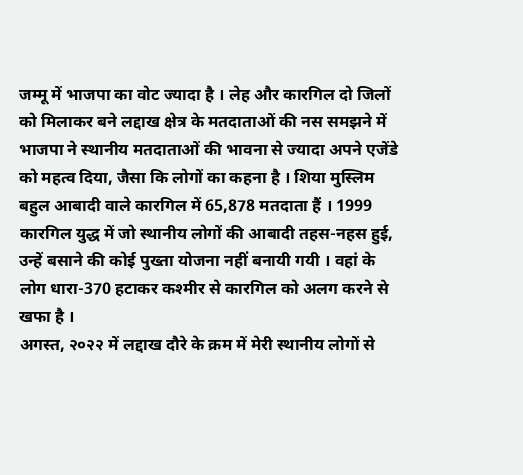जम्मू में भाजपा का वोट ज्यादा है । लेह और कारगिल दो जिलों को मिलाकर बने लद्दाख क्षेत्र के मतदाताओं की नस समझने में भाजपा ने स्थानीय मतदाताओं की भावना से ज्यादा अपने एजेंडे को महत्व दिया, जैसा कि लोगों का कहना है । शिया मुस्लिम बहुल आबादी वाले कारगिल में 65,878 मतदाता हैं । 1999 कारगिल युद्ध में जो स्थानीय लोगों की आबादी तहस-नहस हुई, उन्हें बसाने की कोई पुख्ता योजना नहीं बनायी गयी । वहां के लोग धारा-370 हटाकर कश्मीर से कारगिल को अलग करने से खफा है ।
अगस्त, २०२२ में लद्दाख दौरे के क्रम में मेरी स्थानीय लोगों से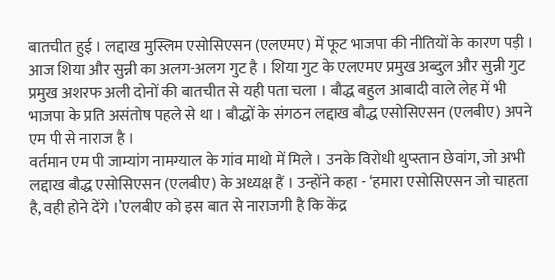बातचीत हुई । लद्दाख मुस्लिम एसोसिएसन (एलएमए) में फूट भाजपा की नीतियों के कारण पड़ी । आज शिया और सुन्नी का अलग-अलग गुट है । शिया गुट के एलएमए प्रमुख अब्दुल और सुन्नी गुट प्रमुख अशरफ अली दोनों की बातचीत से यही पता चला । बौद्ध बहुल आबादी वाले लेह में भी भाजपा के प्रति असंतोष पहले से था । बौद्धों के संगठन लद्दाख बौद्ध एसोसिएसन (एलबीए) अपने एम पी से नाराज है ।
वर्तमान एम पी जाम्यांग नामग्याल के गांव माथो में मिले । उनके विरोधी थुप्स्तान छेवांग, जो अभी लद्दाख बौद्ध एसोसिएसन (एलबीए) के अध्यक्ष हैं । उन्होंने कहा - ‘हमारा एसोसिएसन जो चाहता है, वही होने देंगे ।’एलबीए को इस बात से नाराजगी है कि केंद्र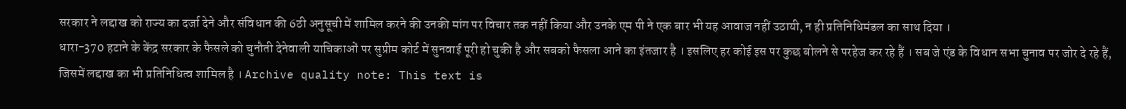सरकार ने लद्दाख को राज्य का दर्जा देने और संविधान की 6ठी अनुसूची में शामिल करने की उनकी मांग पर विचार तक नहीं किया और उनके एम पी ने एक बार भी यह आवाज नहीं उठायी, न ही प्रतिनिधिमंडल का साथ दिया ।
धारा-370 हटाने के केंद्र सरकार के फैसले को चुनौती देनेवाली याचिकाओं पर सुप्रीम कोर्ट में सुनवाई पूरी हो चुकी है और सबको फैसला आने का इंतजार है । इसलिए हर कोई इस पर कुछ बोलने से परहेज कर रहे हैं । सब जे एंड के विधान सभा चुनाव पर जोर दे रहे हैं, जिसमें लद्दाख का भी प्रतिनिधित्व शामिल है । Archive quality note: This text is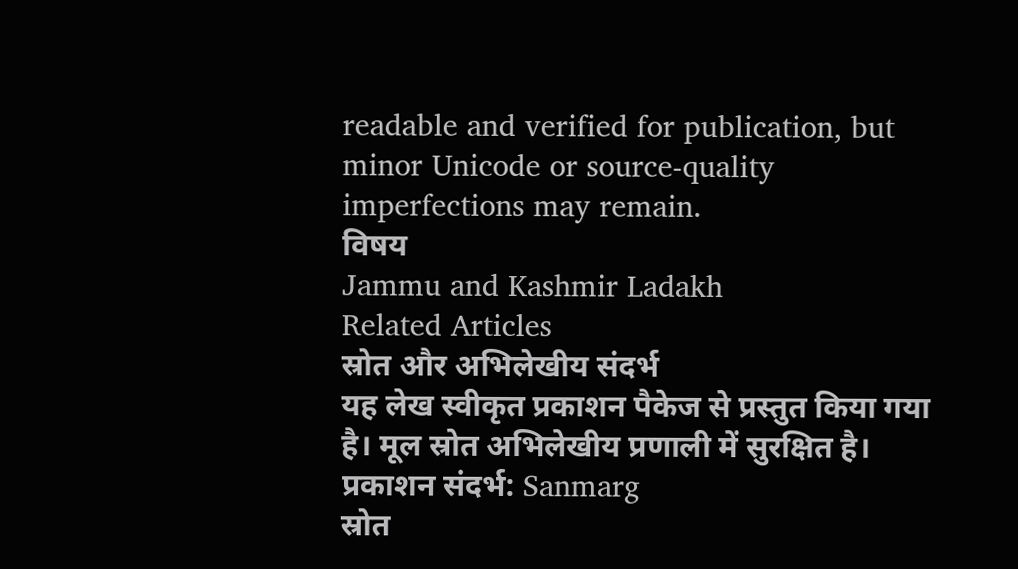readable and verified for publication, but minor Unicode or source-quality imperfections may remain.
विषय
Jammu and Kashmir Ladakh
Related Articles
स्रोत और अभिलेखीय संदर्भ
यह लेख स्वीकृत प्रकाशन पैकेज से प्रस्तुत किया गया है। मूल स्रोत अभिलेखीय प्रणाली में सुरक्षित है।
प्रकाशन संदर्भ: Sanmarg
स्रोत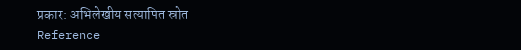प्रकार: अभिलेखीय सत्यापित स्रोत
Reference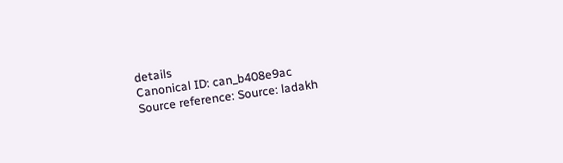details
Canonical ID: can_b408e9ac
Source reference: Source: ladakh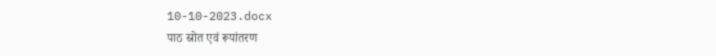10-10-2023.docx
पाठ स्रोत एवं रूपांतरण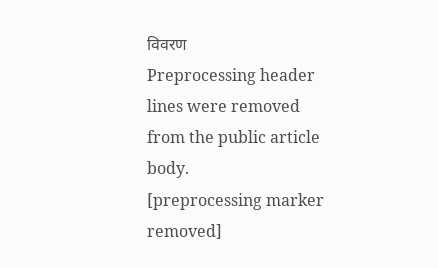विवरण
Preprocessing header lines were removed from the public article body.
[preprocessing marker removed]